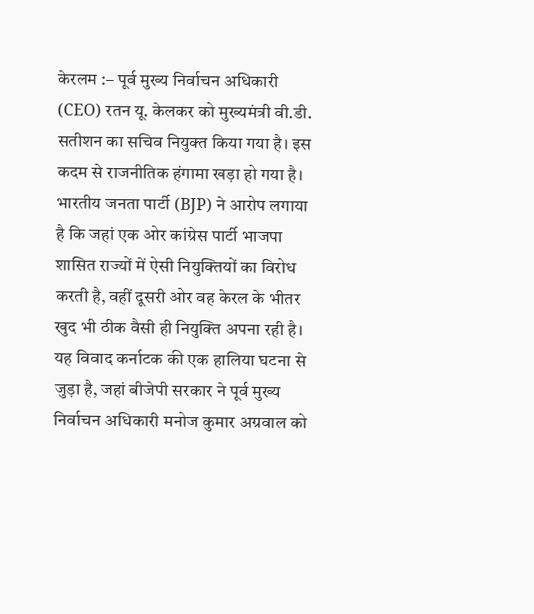केरलम :– पूर्व मुख्य निर्वाचन अधिकारी (CEO) रतन यू. केलकर को मुख्यमंत्री वी.डी. सतीशन का सचिव नियुक्त किया गया है। इस कदम से राजनीतिक हंगामा खड़ा हो गया है। भारतीय जनता पार्टी (BJP) ने आरोप लगाया है कि जहां एक ओर कांग्रेस पार्टी भाजपा शासित राज्यों में ऐसी नियुक्तियों का विरोध करती है, वहीं दूसरी ओर वह केरल के भीतर खुद भी ठीक वैसी ही नियुक्ति अपना रही है।
यह विवाद कर्नाटक की एक हालिया घटना से जुड़ा है, जहां बीजेपी सरकार ने पूर्व मुख्य निर्वाचन अधिकारी मनोज कुमार अग्रवाल को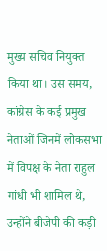मुख्य सचिव नियुक्त किया था। उस समय, कांग्रेस के कई प्रमुख नेताओं जिनमें लोकसभा में विपक्ष के नेता राहुल गांधी भी शामिल थे, उन्होंने बीजेपी की कड़ी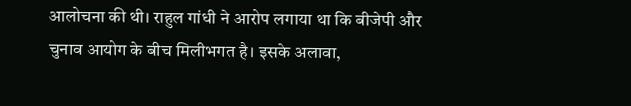आलोचना की थी। राहुल गांधी ने आरोप लगाया था कि बीजेपी और चुनाव आयोग के बीच मिलीभगत है। इसके अलावा,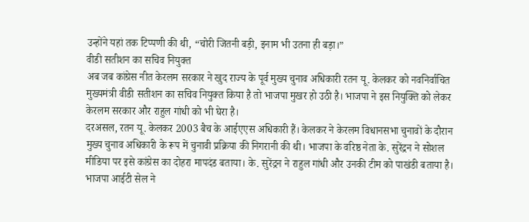उन्होंने यहां तक टिप्पणी की थी, “चोरी जितनी बड़ी, इनाम भी उतना ही बड़ा।”
वीडी सतीशन का सचिव नियुक्त
अब जब कांग्रेस नीत केरलम सरकार ने खुद राज्य के पूर्व मुख्य चुनाव अधिकारी रतन यू. केलकर को नवनिर्वाचित मुख्यमंत्री वीडी सतीशन का सचिव नियुक्त किया है तो भाजपा मुखर हो उठी है। भाजपा ने इस नियुक्ति को लेकर केरलम सरकार और राहुल गांधी को भी घेरा है।
दरअसल, रतन यू. केलकर 2003 बैच के आईएएस अधिकारी हैं। केलकर ने केरलम विधानसभा चुनावों के दौरान मुख्य चुनाव अधिकारी के रूप में चुनावी प्रक्रिया की निगरानी की थी। भाजपा के वरिष्ठ नेता के. सुरेंद्रन ने सोशल मीडिया पर इसे कांग्रेस का दोहरा मापदंड बताया। के. सुरेंद्रन ने राहुल गांधी और उनकी टीम को पाखंडी बताया है।
भाजपा आईटी सेल ने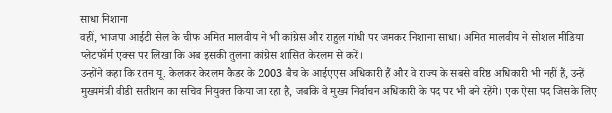साधा निशाना
वहीं, भाजपा आईटी सेल के चीफ अमित मालवीय ने भी कांग्रेस और राहुल गांधी पर जमकर निशाना साधा। अमित मालवीय ने सोशल मीडिया प्लेटफॉर्म एक्स पर लिखा कि अब इसकी तुलना कांग्रेस शासित केरलम से करें।
उन्होंने कहा कि रतन यू. केलकर केरलम कैडर के 2003 बैच के आईएएस अधिकारी हैं और वे राज्य के सबसे वरिष्ठ अधिकारी भी नहीं हैं, उन्हें मुख्यमंत्री वीडी सतीशन का सचिव नियुक्त किया जा रहा है, जबकि वे मुख्य निर्वाचन अधिकारी के पद पर भी बने रहेंगे। एक ऐसा पद जिसके लिए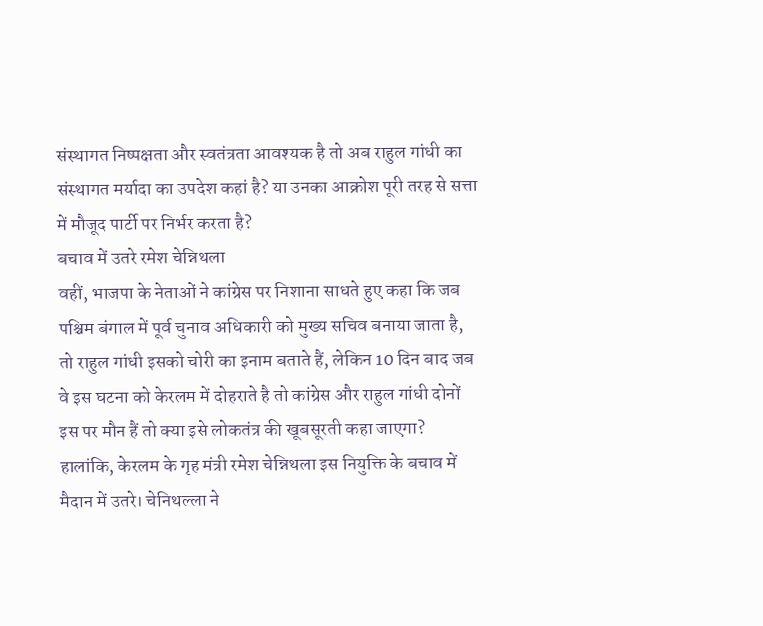संस्थागत निष्पक्षता और स्वतंत्रता आवश्यक है तो अब राहुल गांधी का संस्थागत मर्यादा का उपदेश कहां है? या उनका आक्रोश पूरी तरह से सत्ता में मौजूद पार्टी पर निर्भर करता है?
बचाव में उतरे रमेश चेन्निथला
वहीं, भाजपा के नेताओं ने कांग्रेस पर निशाना साधते हुए कहा कि जब पश्चिम बंगाल में पूर्व चुनाव अधिकारी को मुख्य सचिव बनाया जाता है, तो राहुल गांधी इसको चोरी का इनाम बताते हैं, लेकिन 10 दिन बाद जब वे इस घटना को केरलम में दोहराते है तो कांग्रेस और राहुल गांधी दोनों इस पर मौन हैं तो क्या इसे लोकतंत्र की खूबसूरती कहा जाएगा?
हालांकि, केरलम के गृह मंत्री रमेश चेन्निथला इस नियुक्ति के बचाव में मैदान में उतरे। चेनिथल्ला ने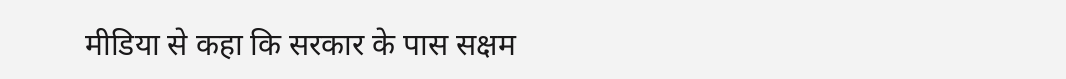मीडिया से कहा कि सरकार के पास सक्षम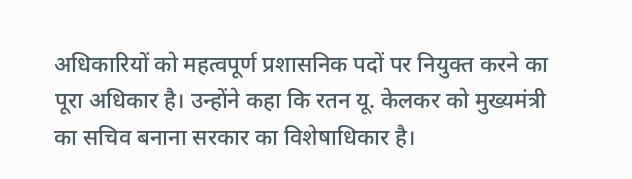अधिकारियों को महत्वपूर्ण प्रशासनिक पदों पर नियुक्त करने का पूरा अधिकार है। उन्होंने कहा कि रतन यू. केलकर को मुख्यमंत्री का सचिव बनाना सरकार का विशेषाधिकार है।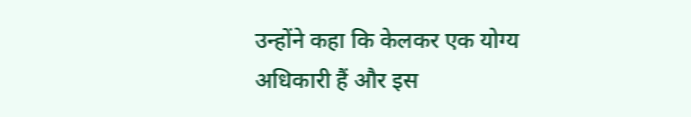उन्होंने कहा कि केलकर एक योग्य अधिकारी हैं और इस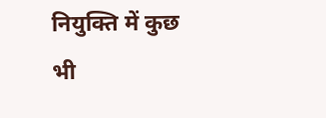नियुक्ति में कुछ भी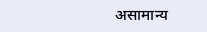असामान्य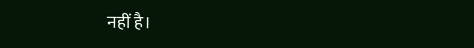नहीं है।